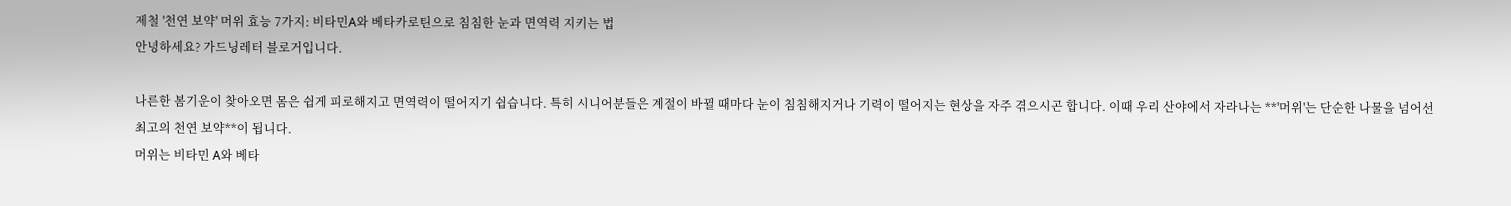제철 '천연 보약' 머위 효능 7가지: 비타민A와 베타카로틴으로 침침한 눈과 면역력 지키는 법
안녕하세요? 가드닝레터 블로거입니다.

나른한 봄기운이 찾아오면 몸은 쉽게 피로해지고 면역력이 떨어지기 쉽습니다. 특히 시니어분들은 계절이 바뀔 때마다 눈이 침침해지거나 기력이 떨어지는 현상을 자주 겪으시곤 합니다. 이때 우리 산야에서 자라나는 **'머위'는 단순한 나물을 넘어선 최고의 천연 보약**이 됩니다.
머위는 비타민 A와 베타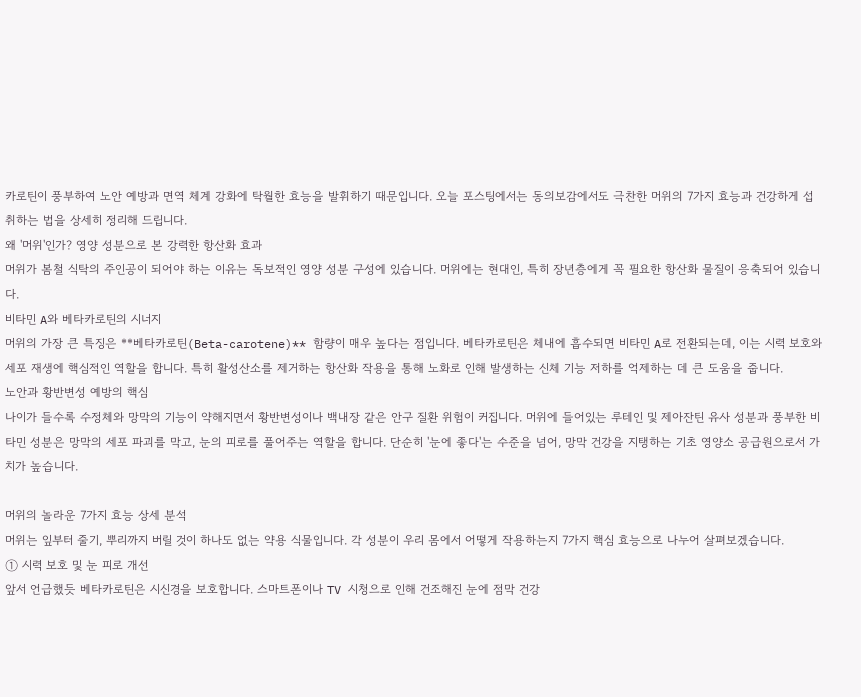카로틴이 풍부하여 노안 예방과 면역 체계 강화에 탁월한 효능을 발휘하기 때문입니다. 오늘 포스팅에서는 동의보감에서도 극찬한 머위의 7가지 효능과 건강하게 섭취하는 법을 상세히 정리해 드립니다.
왜 '머위'인가? 영양 성분으로 본 강력한 항산화 효과
머위가 봄철 식탁의 주인공이 되어야 하는 이유는 독보적인 영양 성분 구성에 있습니다. 머위에는 현대인, 특히 장년층에게 꼭 필요한 항산화 물질이 응축되어 있습니다.
비타민 A와 베타카로틴의 시너지
머위의 가장 큰 특징은 **베타카로틴(Beta-carotene)** 함량이 매우 높다는 점입니다. 베타카로틴은 체내에 흡수되면 비타민 A로 전환되는데, 이는 시력 보호와 세포 재생에 핵심적인 역할을 합니다. 특히 활성산소를 제거하는 항산화 작용을 통해 노화로 인해 발생하는 신체 기능 저하를 억제하는 데 큰 도움을 줍니다.
노안과 황반변성 예방의 핵심
나이가 들수록 수정체와 망막의 기능이 약해지면서 황반변성이나 백내장 같은 안구 질환 위험이 커집니다. 머위에 들어있는 루테인 및 제아잔틴 유사 성분과 풍부한 비타민 성분은 망막의 세포 파괴를 막고, 눈의 피로를 풀어주는 역할을 합니다. 단순히 '눈에 좋다'는 수준을 넘어, 망막 건강을 지탱하는 기초 영양소 공급원으로서 가치가 높습니다.

머위의 놀라운 7가지 효능 상세 분석
머위는 잎부터 줄기, 뿌리까지 버릴 것이 하나도 없는 약용 식물입니다. 각 성분이 우리 몸에서 어떻게 작용하는지 7가지 핵심 효능으로 나누어 살펴보겠습니다.
① 시력 보호 및 눈 피로 개선
앞서 언급했듯 베타카로틴은 시신경을 보호합니다. 스마트폰이나 TV 시청으로 인해 건조해진 눈에 점막 건강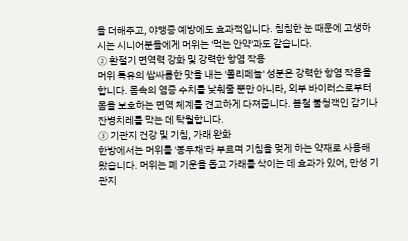을 더해주고, 야맹증 예방에도 효과적입니다. 침침한 눈 때문에 고생하시는 시니어분들에게 머위는 '먹는 안약'과도 같습니다.
② 환절기 면역력 강화 및 강력한 항염 작용
머위 특유의 쌉싸름한 맛을 내는 '폴리페놀' 성분은 강력한 항염 작용을 합니다. 몸속의 염증 수치를 낮춰줄 뿐만 아니라, 외부 바이러스로부터 몸을 보호하는 면역 체계를 견고하게 다져줍니다. 봄철 불청객인 감기나 잔병치레를 막는 데 탁월합니다.
③ 기관지 건강 및 기침, 가래 완화
한방에서는 머위를 '봉두채'라 부르며 기침을 멎게 하는 약재로 사용해 왔습니다. 머위는 폐 기운을 돕고 가래를 삭이는 데 효과가 있어, 만성 기관지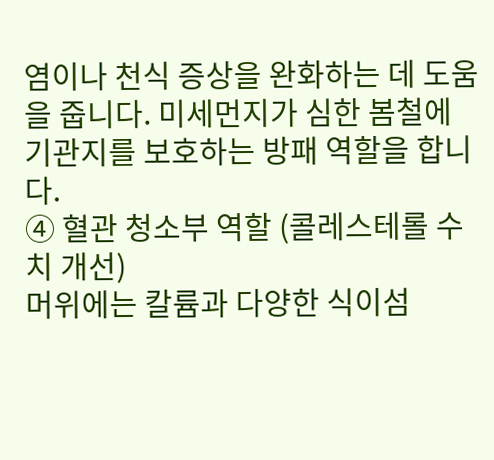염이나 천식 증상을 완화하는 데 도움을 줍니다. 미세먼지가 심한 봄철에 기관지를 보호하는 방패 역할을 합니다.
④ 혈관 청소부 역할 (콜레스테롤 수치 개선)
머위에는 칼륨과 다양한 식이섬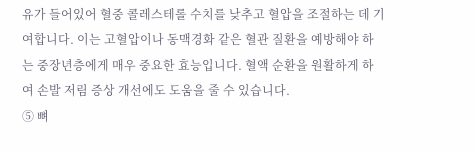유가 들어있어 혈중 콜레스테롤 수치를 낮추고 혈압을 조절하는 데 기여합니다. 이는 고혈압이나 동맥경화 같은 혈관 질환을 예방해야 하는 중장년층에게 매우 중요한 효능입니다. 혈액 순환을 원활하게 하여 손발 저림 증상 개선에도 도움을 줄 수 있습니다.
⑤ 뼈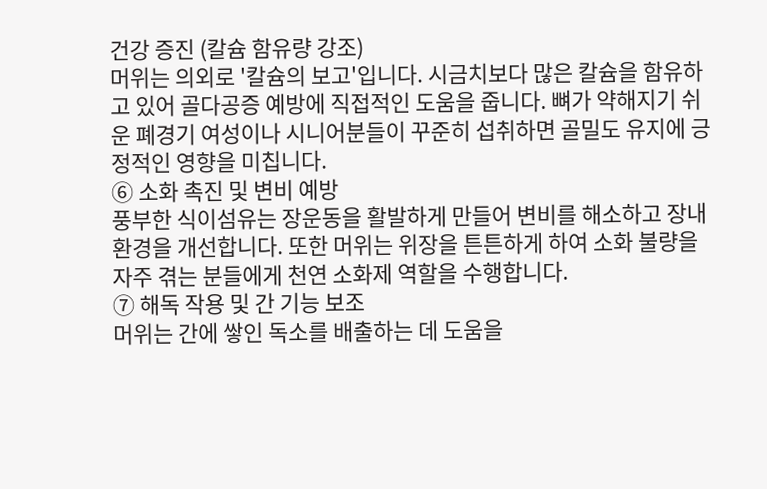건강 증진 (칼슘 함유량 강조)
머위는 의외로 '칼슘의 보고'입니다. 시금치보다 많은 칼슘을 함유하고 있어 골다공증 예방에 직접적인 도움을 줍니다. 뼈가 약해지기 쉬운 폐경기 여성이나 시니어분들이 꾸준히 섭취하면 골밀도 유지에 긍정적인 영향을 미칩니다.
⑥ 소화 촉진 및 변비 예방
풍부한 식이섬유는 장운동을 활발하게 만들어 변비를 해소하고 장내 환경을 개선합니다. 또한 머위는 위장을 튼튼하게 하여 소화 불량을 자주 겪는 분들에게 천연 소화제 역할을 수행합니다.
⑦ 해독 작용 및 간 기능 보조
머위는 간에 쌓인 독소를 배출하는 데 도움을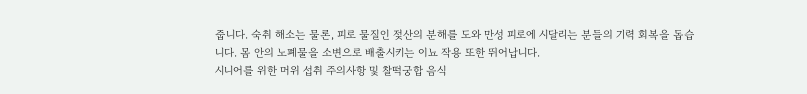줍니다. 숙취 해소는 물론, 피로 물질인 젖산의 분해를 도와 만성 피로에 시달리는 분들의 기력 회복을 돕습니다. 몸 안의 노폐물을 소변으로 배출시키는 이뇨 작용 또한 뛰어납니다.
시니어를 위한 머위 섭취 주의사항 및 찰떡궁합 음식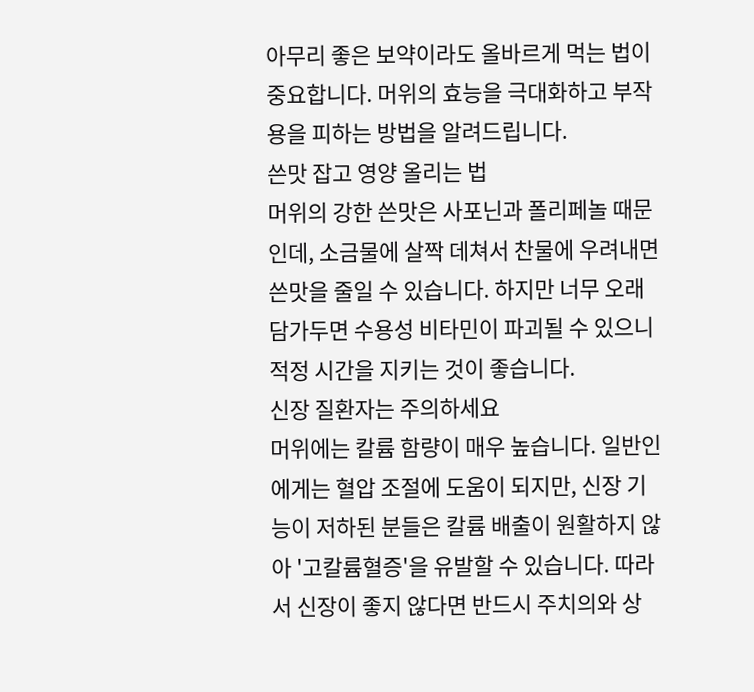아무리 좋은 보약이라도 올바르게 먹는 법이 중요합니다. 머위의 효능을 극대화하고 부작용을 피하는 방법을 알려드립니다.
쓴맛 잡고 영양 올리는 법
머위의 강한 쓴맛은 사포닌과 폴리페놀 때문인데, 소금물에 살짝 데쳐서 찬물에 우려내면 쓴맛을 줄일 수 있습니다. 하지만 너무 오래 담가두면 수용성 비타민이 파괴될 수 있으니 적정 시간을 지키는 것이 좋습니다.
신장 질환자는 주의하세요
머위에는 칼륨 함량이 매우 높습니다. 일반인에게는 혈압 조절에 도움이 되지만, 신장 기능이 저하된 분들은 칼륨 배출이 원활하지 않아 '고칼륨혈증'을 유발할 수 있습니다. 따라서 신장이 좋지 않다면 반드시 주치의와 상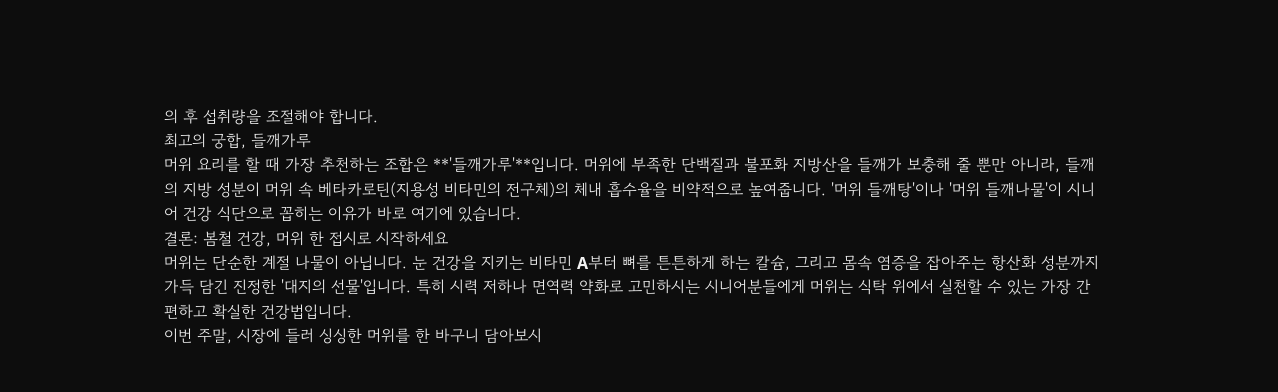의 후 섭취량을 조절해야 합니다.
최고의 궁합, 들깨가루
머위 요리를 할 때 가장 추천하는 조합은 **'들깨가루'**입니다. 머위에 부족한 단백질과 불포화 지방산을 들깨가 보충해 줄 뿐만 아니라, 들깨의 지방 성분이 머위 속 베타카로틴(지용성 비타민의 전구체)의 체내 흡수율을 비약적으로 높여줍니다. '머위 들깨탕'이나 '머위 들깨나물'이 시니어 건강 식단으로 꼽히는 이유가 바로 여기에 있습니다.
결론: 봄철 건강, 머위 한 접시로 시작하세요
머위는 단순한 계절 나물이 아닙니다. 눈 건강을 지키는 비타민 A부터 뼈를 튼튼하게 하는 칼슘, 그리고 몸속 염증을 잡아주는 항산화 성분까지 가득 담긴 진정한 '대지의 선물'입니다. 특히 시력 저하나 면역력 약화로 고민하시는 시니어분들에게 머위는 식탁 위에서 실천할 수 있는 가장 간편하고 확실한 건강법입니다.
이번 주말, 시장에 들러 싱싱한 머위를 한 바구니 담아보시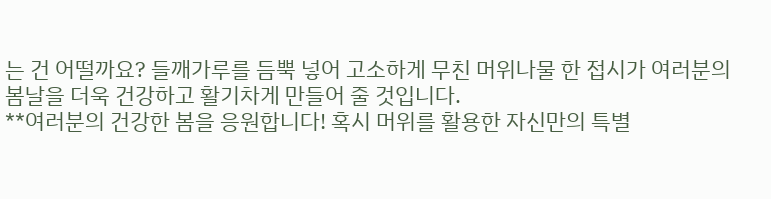는 건 어떨까요? 들깨가루를 듬뿍 넣어 고소하게 무친 머위나물 한 접시가 여러분의 봄날을 더욱 건강하고 활기차게 만들어 줄 것입니다.
**여러분의 건강한 봄을 응원합니다! 혹시 머위를 활용한 자신만의 특별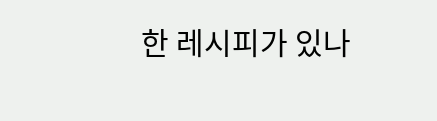한 레시피가 있나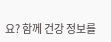요? 함께 건강 정보를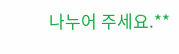나누어 주세요.**